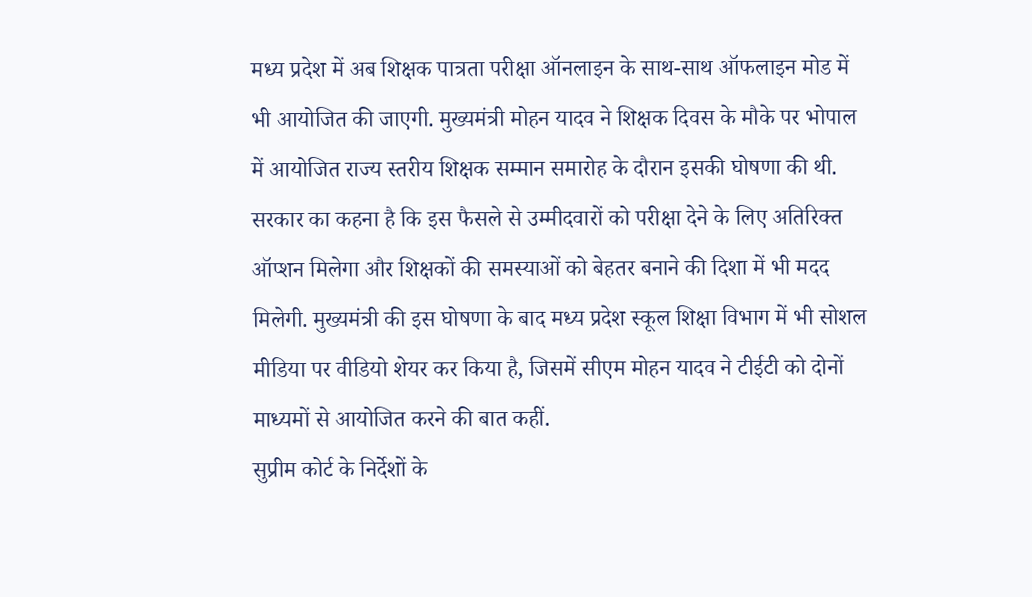मध्य प्रदेश में अब शिक्षक पात्रता परीक्षा ऑनलाइन के साथ-साथ ऑफलाइन मोड में भी आयोजित की जाएगी. मुख्यमंत्री मोहन यादव ने शिक्षक दिवस के मौके पर भोपाल में आयोजित राज्य स्तरीय शिक्षक सम्मान समारोह के दौरान इसकी घोषणा की थी. सरकार का कहना है कि इस फैसले से उम्मीदवारों को परीक्षा देने के लिए अतिरिक्त ऑप्शन मिलेगा और शिक्षकों की समस्याओं को बेहतर बनाने की दिशा में भी मदद मिलेगी. मुख्यमंत्री की इस घोषणा के बाद मध्य प्रदेश स्कूल शिक्षा विभाग में भी सोशल मीडिया पर वीडियो शेयर कर किया है, जिसमें सीएम मोहन यादव ने टीईटी को दोनों माध्यमों से आयोजित करने की बात कहीं.
सुप्रीम कोर्ट के निर्देशों के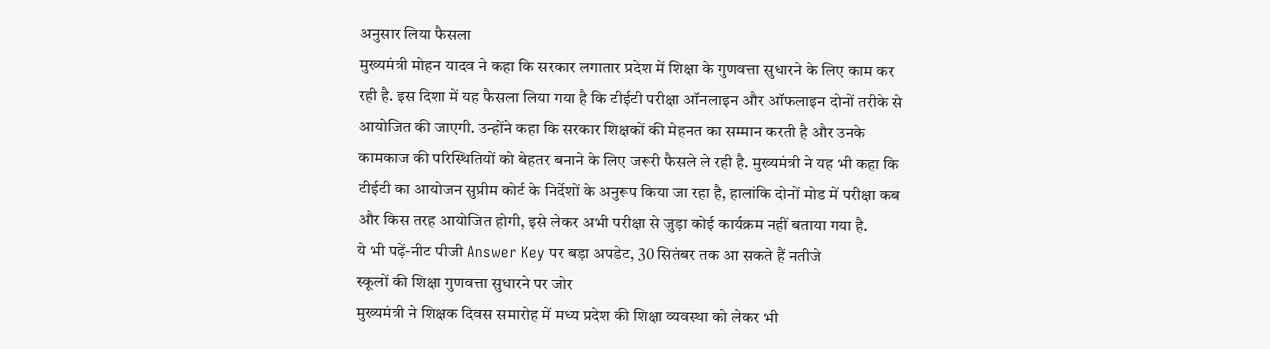अनुसार लिया फैसला
मुख्यमंत्री मोहन यादव ने कहा कि सरकार लगातार प्रदेश में शिक्षा के गुणवत्ता सुधारने के लिए काम कर रही है. इस दिशा में यह फैसला लिया गया है कि टीईटी परीक्षा ऑनलाइन और ऑफलाइन दोनों तरीके से आयोजित की जाएगी. उन्होंने कहा कि सरकार शिक्षकों की मेहनत का सम्मान करती है और उनके कामकाज की परिस्थितियों को बेहतर बनाने के लिए जरूरी फैसले ले रही है. मुख्यमंत्री ने यह भी कहा कि टीईटी का आयोजन सुप्रीम कोर्ट के निर्देशों के अनुरूप किया जा रहा है, हालांकि दोनों मोड में परीक्षा कब और किस तरह आयोजित होगी, इसे लेकर अभी परीक्षा से जुड़ा कोई कार्यक्रम नहीं बताया गया है.
ये भी पढ़ें-नीट पीजी Answer Key पर बड़ा अपडेट, 30 सितंबर तक आ सकते हैं नतीजे
स्कूलों की शिक्षा गुणवत्ता सुधारने पर जोर
मुख्यमंत्री ने शिक्षक दिवस समारोह में मध्य प्रदेश की शिक्षा व्यवस्था को लेकर भी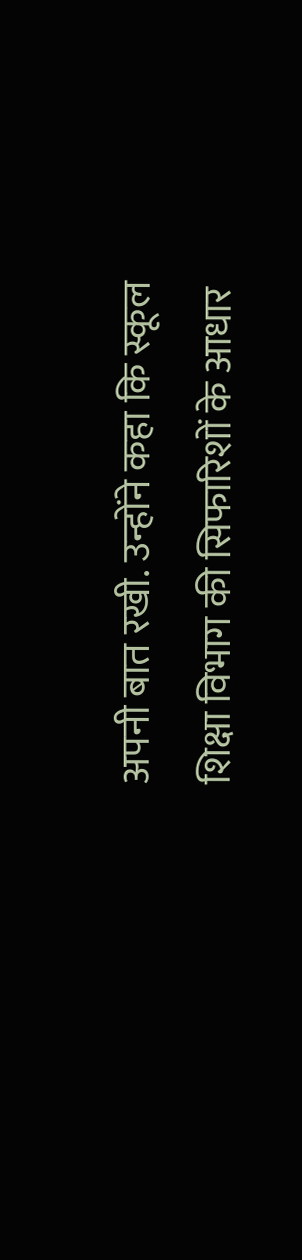अपनी बात रखी. उन्होंने कहा कि स्कूल शिक्षा विभाग की सिफारिशों के आधार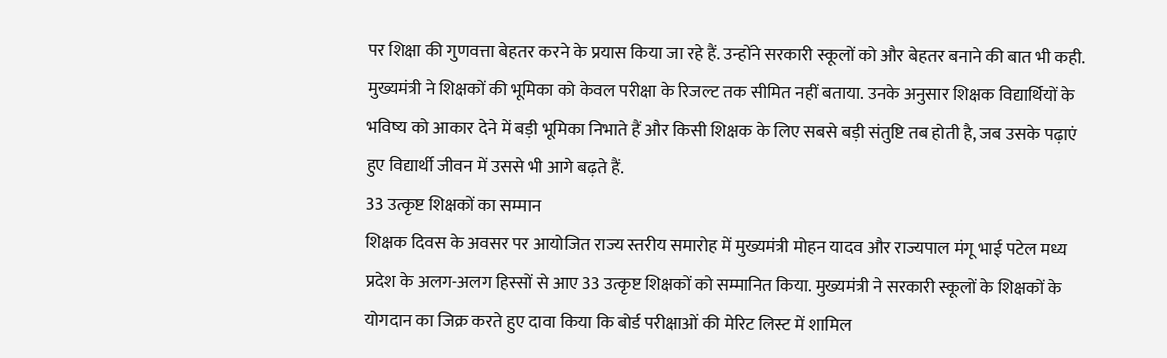पर शिक्षा की गुणवत्ता बेहतर करने के प्रयास किया जा रहे हैं. उन्होंने सरकारी स्कूलों को और बेहतर बनाने की बात भी कही. मुख्यमंत्री ने शिक्षकों की भूमिका को केवल परीक्षा के रिजल्ट तक सीमित नहीं बताया. उनके अनुसार शिक्षक विद्यार्थियों के भविष्य को आकार देने में बड़ी भूमिका निभाते हैं और किसी शिक्षक के लिए सबसे बड़ी संतुष्टि तब होती है, जब उसके पढ़ाएं हुए विद्यार्थी जीवन में उससे भी आगे बढ़ते हैं.
33 उत्कृष्ट शिक्षकों का सम्मान
शिक्षक दिवस के अवसर पर आयोजित राज्य स्तरीय समारोह में मुख्यमंत्री मोहन यादव और राज्यपाल मंगू भाई पटेल मध्य प्रदेश के अलग-अलग हिस्सों से आए 33 उत्कृष्ट शिक्षकों को सम्मानित किया. मुख्यमंत्री ने सरकारी स्कूलों के शिक्षकों के योगदान का जिक्र करते हुए दावा किया कि बोर्ड परीक्षाओं की मेरिट लिस्ट में शामिल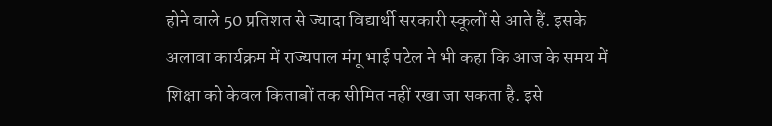होने वाले 50 प्रतिशत से ज्यादा विद्यार्थी सरकारी स्कूलों से आते हैं. इसके अलावा कार्यक्रम में राज्यपाल मंगू भाई पटेल ने भी कहा कि आज के समय में शिक्षा को केवल किताबों तक सीमित नहीं रखा जा सकता है. इसे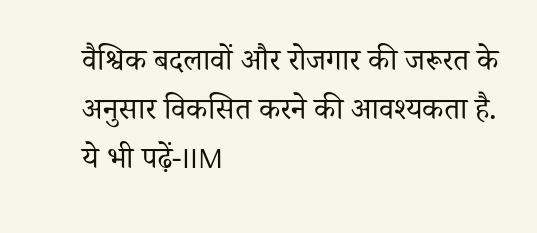वैश्विक बदलावों और रोजगार की जरूरत के अनुसार विकसित करने की आवश्यकता है.
ये भी पढ़ें-IIM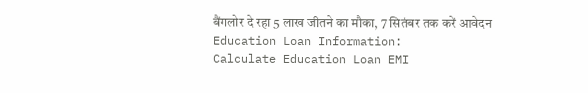बैंगलोर दे रहा 5 लाख जीतने का मौका, 7 सितंबर तक करें आवेदन
Education Loan Information:
Calculate Education Loan EMI